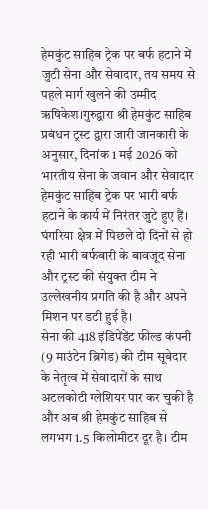हेमकुंट साहिब ट्रेक पर बर्फ हटाने में जुटी सेना और सेवादार, तय समय से पहले मार्ग खुलने की उम्मीद
ऋषिकेश।गुरुद्वारा श्री हेमकुंट साहिब प्रबंधन ट्रस्ट द्वारा जारी जानकारी के अनुसार, दिनांक 1 मई 2026 को भारतीय सेना के जवान और सेवादार हेमकुंट साहिब ट्रेक पर भारी बर्फ हटाने के कार्य में निरंतर जुटे हुए हैं।
घंगरिया क्षेत्र में पिछले दो दिनों से हो रही भारी बर्फबारी के बावजूद सेना और ट्रस्ट की संयुक्त टीम ने उल्लेखनीय प्रगति की है और अपने मिशन पर डटी हुई है।
सेना की 418 इंडिपेंडेंट फील्ड कंपनी (9 माउंटेन ब्रिगेड) की टीम सूबेदार के नेतृत्व में सेवादारों के साथ अटलकोटी ग्लेशियर पार कर चुकी है और अब श्री हेमकुंट साहिब से लगभग 1.5 किलोमीटर दूर है। टीम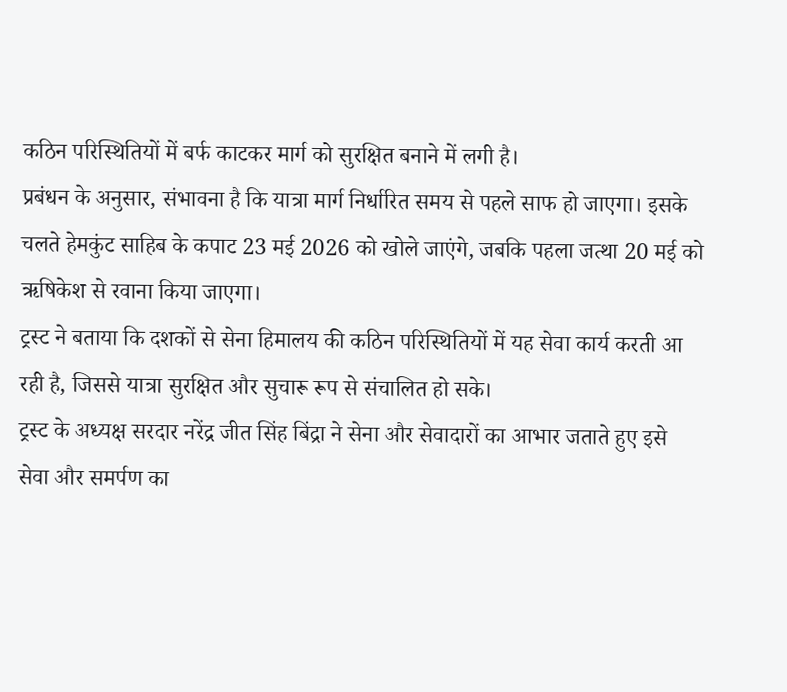कठिन परिस्थितियों में बर्फ काटकर मार्ग को सुरक्षित बनाने में लगी है।
प्रबंधन के अनुसार, संभावना है कि यात्रा मार्ग निर्धारित समय से पहले साफ हो जाएगा। इसके चलते हेमकुंट साहिब के कपाट 23 मई 2026 को खोले जाएंगे, जबकि पहला जत्था 20 मई को ऋषिकेश से रवाना किया जाएगा।
ट्रस्ट ने बताया कि दशकों से सेना हिमालय की कठिन परिस्थितियों में यह सेवा कार्य करती आ रही है, जिससे यात्रा सुरक्षित और सुचारू रूप से संचालित हो सके।
ट्रस्ट के अध्यक्ष सरदार नरेंद्र जीत सिंह बिंद्रा ने सेना और सेवादारों का आभार जताते हुए इसे सेवा और समर्पण का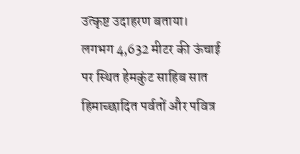उत्कृष्ट उदाहरण बताया।
लगभग 4,632 मीटर की ऊंचाई पर स्थित हेमकुंट साहिब सात हिमाच्छादित पर्वतों और पवित्र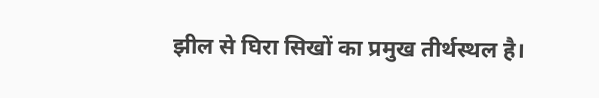झील से घिरा सिखों का प्रमुख तीर्थस्थल है।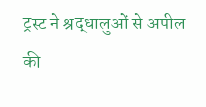ट्रस्ट ने श्रद्धालुओं से अपील की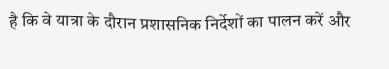है कि वे यात्रा के दौरान प्रशासनिक निर्देशों का पालन करें और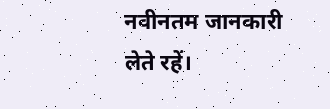नवीनतम जानकारी लेते रहें।